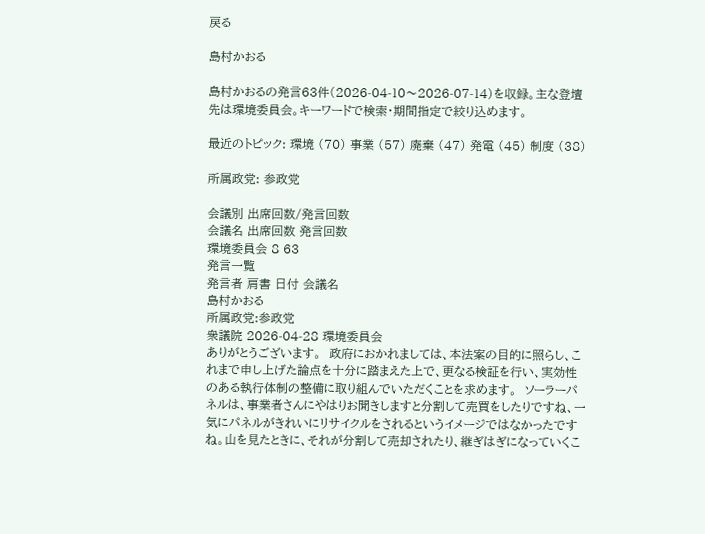戻る

島村かおる

島村かおるの発言63件(2026-04-10〜2026-07-14)を収録。主な登壇先は環境委員会。キーワードで検索・期間指定で絞り込めます。

最近のトピック: 環境 (70) 事業 (57) 廃棄 (47) 発電 (45) 制度 (38)

所属政党: 参政党

会議別 出席回数/発言回数
会議名 出席回数 発言回数
環境委員会 8 63
発言一覧
発言者 肩書 日付 会議名
島村かおる
所属政党:参政党
衆議院 2026-04-28 環境委員会
ありがとうございます。  政府におかれましては、本法案の目的に照らし、これまで申し上げた論点を十分に踏まえた上で、更なる検証を行い、実効性のある執行体制の整備に取り組んでいただくことを求めます。  ソーラーパネルは、事業者さんにやはりお聞きしますと分割して売買をしたりですね、一気にパネルがきれいにリサイクルをされるというイメージではなかったですね。山を見たときに、それが分割して売却されたり、継ぎはぎになっていくこ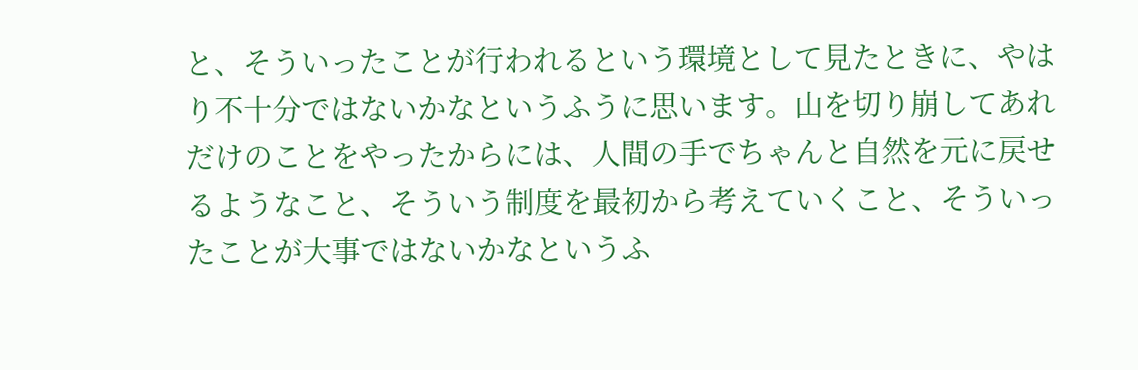と、そういったことが行われるという環境として見たときに、やはり不十分ではないかなというふうに思います。山を切り崩してあれだけのことをやったからには、人間の手でちゃんと自然を元に戻せるようなこと、そういう制度を最初から考えていくこと、そういったことが大事ではないかなというふ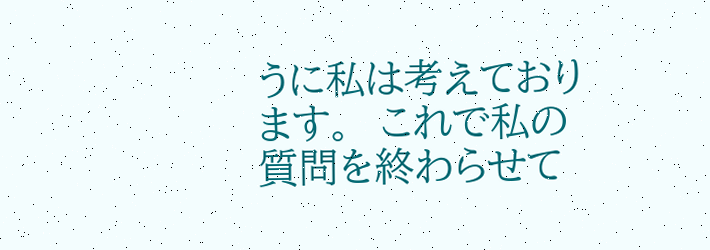うに私は考えております。  これで私の質問を終わらせて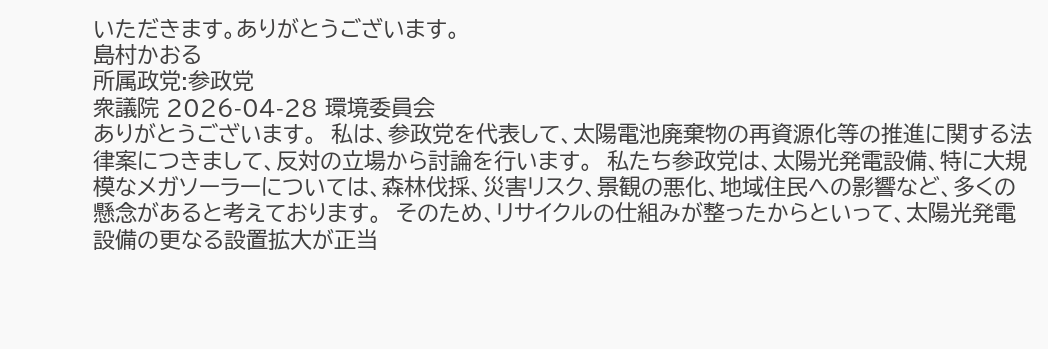いただきます。ありがとうございます。
島村かおる
所属政党:参政党
衆議院 2026-04-28 環境委員会
ありがとうございます。  私は、参政党を代表して、太陽電池廃棄物の再資源化等の推進に関する法律案につきまして、反対の立場から討論を行います。  私たち参政党は、太陽光発電設備、特に大規模なメガソーラーについては、森林伐採、災害リスク、景観の悪化、地域住民への影響など、多くの懸念があると考えております。  そのため、リサイクルの仕組みが整ったからといって、太陽光発電設備の更なる設置拡大が正当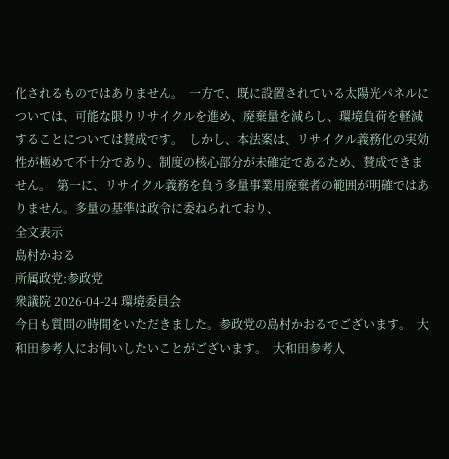化されるものではありません。  一方で、既に設置されている太陽光パネルについては、可能な限りリサイクルを進め、廃棄量を減らし、環境負荷を軽減することについては賛成です。  しかし、本法案は、リサイクル義務化の実効性が極めて不十分であり、制度の核心部分が未確定であるため、賛成できません。  第一に、リサイクル義務を負う多量事業用廃棄者の範囲が明確ではありません。多量の基準は政令に委ねられており、
全文表示
島村かおる
所属政党:参政党
衆議院 2026-04-24 環境委員会
今日も質問の時間をいただきました。参政党の島村かおるでございます。  大和田参考人にお伺いしたいことがございます。  大和田参考人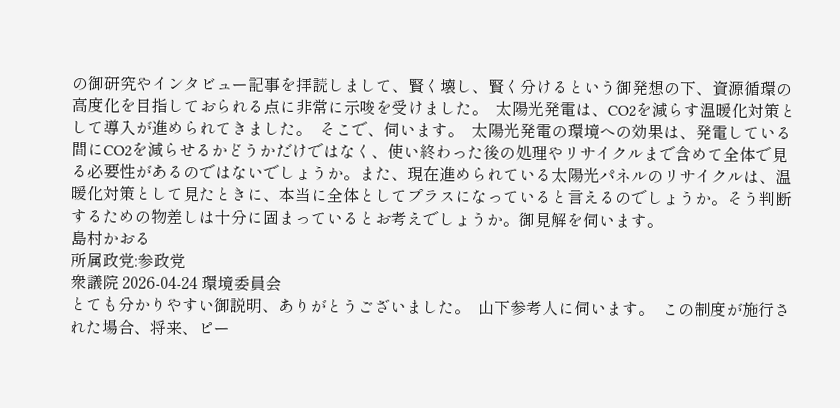の御研究やインタビュー記事を拝読しまして、賢く壊し、賢く分けるという御発想の下、資源循環の高度化を目指しておられる点に非常に示唆を受けました。  太陽光発電は、CO2を減らす温暖化対策として導入が進められてきました。  そこで、伺います。  太陽光発電の環境への効果は、発電している間にCO2を減らせるかどうかだけではなく、使い終わった後の処理やリサイクルまで含めて全体で見る必要性があるのではないでしょうか。また、現在進められている太陽光パネルのリサイクルは、温暖化対策として見たときに、本当に全体としてプラスになっていると言えるのでしょうか。そう判断するための物差しは十分に固まっているとお考えでしょうか。御見解を伺います。
島村かおる
所属政党:参政党
衆議院 2026-04-24 環境委員会
とても分かりやすい御説明、ありがとうございました。  山下参考人に伺います。  この制度が施行された場合、将来、ピー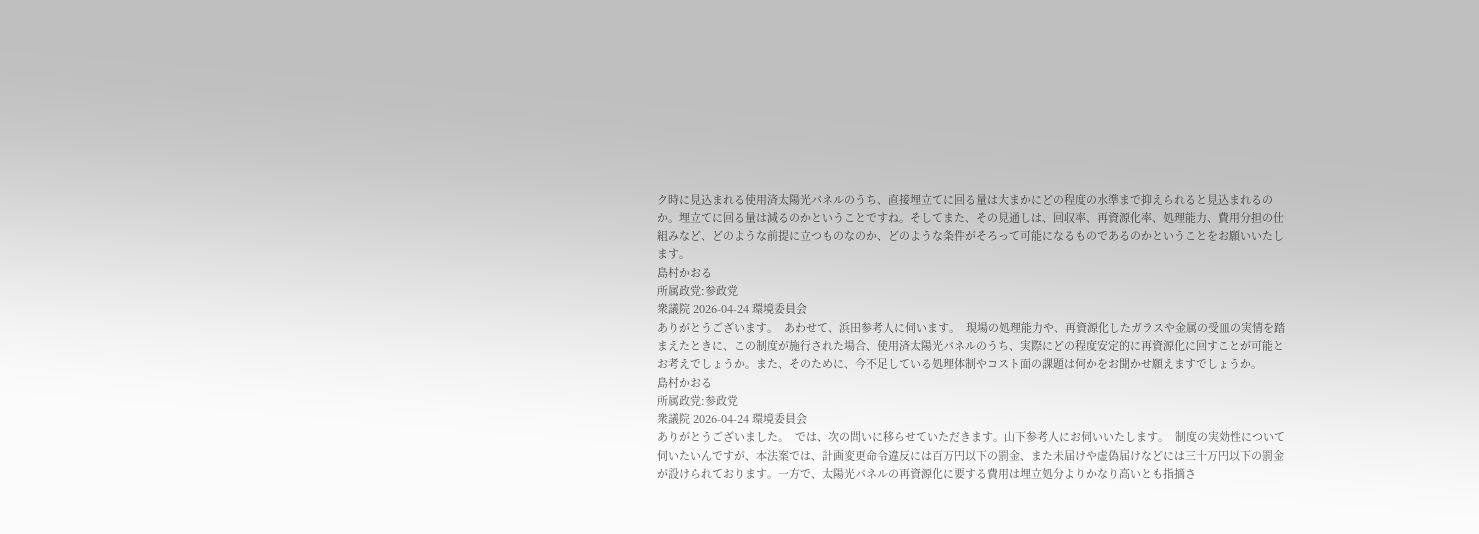ク時に見込まれる使用済太陽光パネルのうち、直接埋立てに回る量は大まかにどの程度の水準まで抑えられると見込まれるのか。埋立てに回る量は減るのかということですね。そしてまた、その見通しは、回収率、再資源化率、処理能力、費用分担の仕組みなど、どのような前提に立つものなのか、どのような条件がそろって可能になるものであるのかということをお願いいたします。
島村かおる
所属政党:参政党
衆議院 2026-04-24 環境委員会
ありがとうございます。  あわせて、浜田参考人に伺います。  現場の処理能力や、再資源化したガラスや金属の受皿の実情を踏まえたときに、この制度が施行された場合、使用済太陽光パネルのうち、実際にどの程度安定的に再資源化に回すことが可能とお考えでしょうか。また、そのために、今不足している処理体制やコスト面の課題は何かをお聞かせ願えますでしょうか。
島村かおる
所属政党:参政党
衆議院 2026-04-24 環境委員会
ありがとうございました。  では、次の問いに移らせていただきます。山下参考人にお伺いいたします。  制度の実効性について伺いたいんですが、本法案では、計画変更命令違反には百万円以下の罰金、また未届けや虚偽届けなどには三十万円以下の罰金が設けられております。一方で、太陽光パネルの再資源化に要する費用は埋立処分よりかなり高いとも指摘さ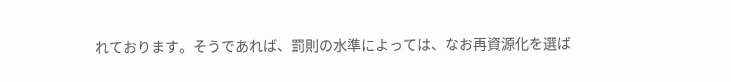れております。そうであれば、罰則の水準によっては、なお再資源化を選ば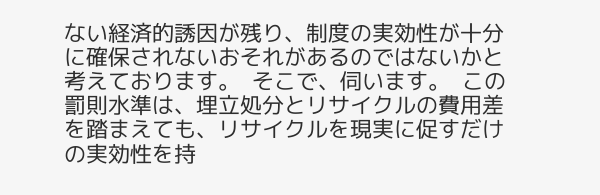ない経済的誘因が残り、制度の実効性が十分に確保されないおそれがあるのではないかと考えております。  そこで、伺います。  この罰則水準は、埋立処分とリサイクルの費用差を踏まえても、リサイクルを現実に促すだけの実効性を持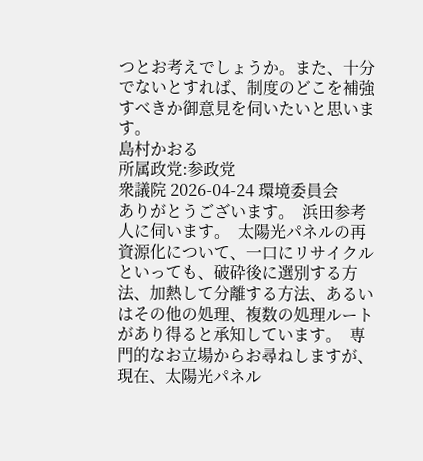つとお考えでしょうか。また、十分でないとすれば、制度のどこを補強すべきか御意見を伺いたいと思います。
島村かおる
所属政党:参政党
衆議院 2026-04-24 環境委員会
ありがとうございます。  浜田参考人に伺います。  太陽光パネルの再資源化について、一口にリサイクルといっても、破砕後に選別する方法、加熱して分離する方法、あるいはその他の処理、複数の処理ルートがあり得ると承知しています。  専門的なお立場からお尋ねしますが、現在、太陽光パネル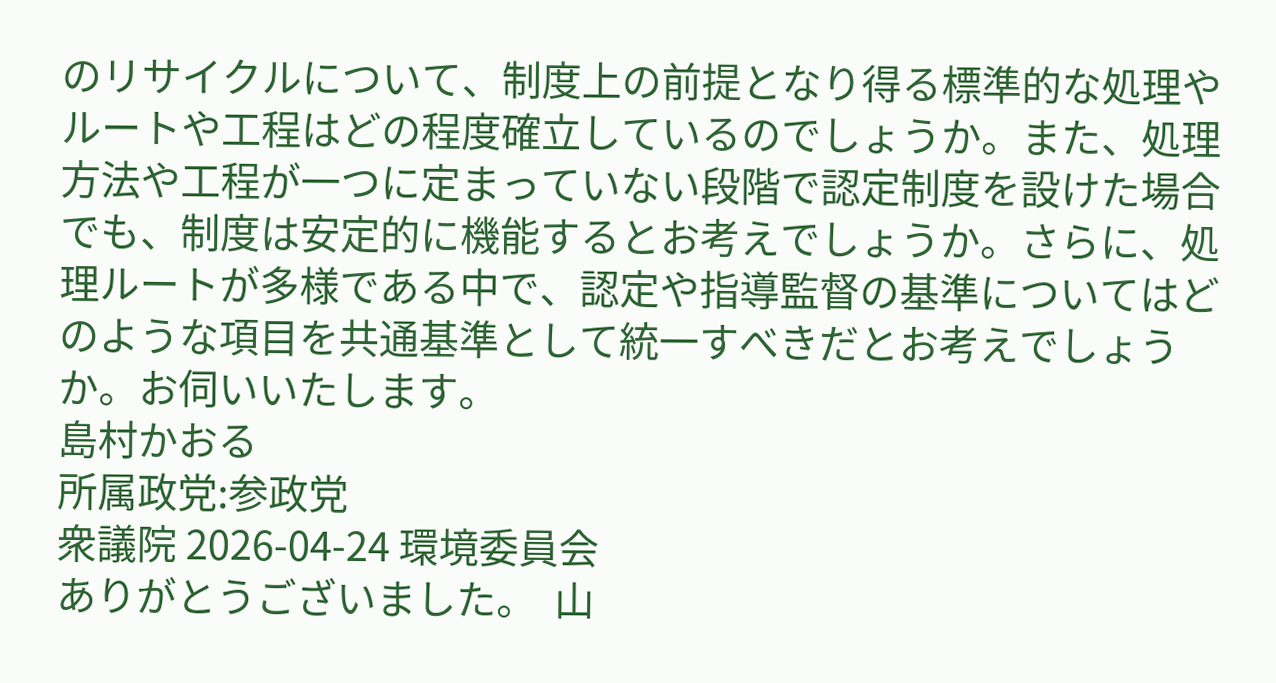のリサイクルについて、制度上の前提となり得る標準的な処理やルートや工程はどの程度確立しているのでしょうか。また、処理方法や工程が一つに定まっていない段階で認定制度を設けた場合でも、制度は安定的に機能するとお考えでしょうか。さらに、処理ルートが多様である中で、認定や指導監督の基準についてはどのような項目を共通基準として統一すべきだとお考えでしょうか。お伺いいたします。
島村かおる
所属政党:参政党
衆議院 2026-04-24 環境委員会
ありがとうございました。  山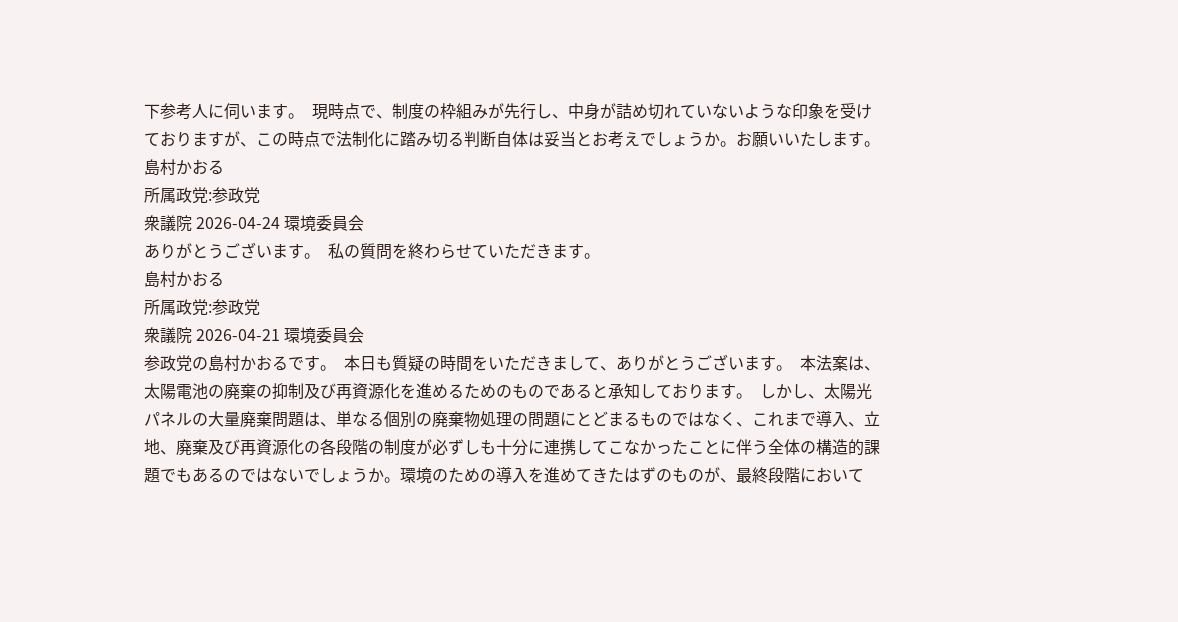下参考人に伺います。  現時点で、制度の枠組みが先行し、中身が詰め切れていないような印象を受けておりますが、この時点で法制化に踏み切る判断自体は妥当とお考えでしょうか。お願いいたします。
島村かおる
所属政党:参政党
衆議院 2026-04-24 環境委員会
ありがとうございます。  私の質問を終わらせていただきます。
島村かおる
所属政党:参政党
衆議院 2026-04-21 環境委員会
参政党の島村かおるです。  本日も質疑の時間をいただきまして、ありがとうございます。  本法案は、太陽電池の廃棄の抑制及び再資源化を進めるためのものであると承知しております。  しかし、太陽光パネルの大量廃棄問題は、単なる個別の廃棄物処理の問題にとどまるものではなく、これまで導入、立地、廃棄及び再資源化の各段階の制度が必ずしも十分に連携してこなかったことに伴う全体の構造的課題でもあるのではないでしょうか。環境のための導入を進めてきたはずのものが、最終段階において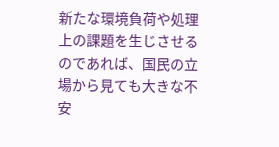新たな環境負荷や処理上の課題を生じさせるのであれば、国民の立場から見ても大きな不安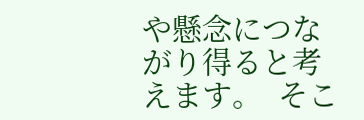や懸念につながり得ると考えます。  そこ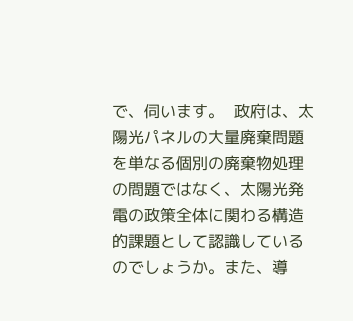で、伺います。  政府は、太陽光パネルの大量廃棄問題を単なる個別の廃棄物処理の問題ではなく、太陽光発電の政策全体に関わる構造的課題として認識しているのでしょうか。また、導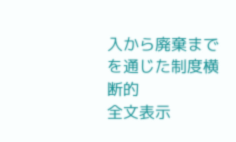入から廃棄までを通じた制度横断的
全文表示